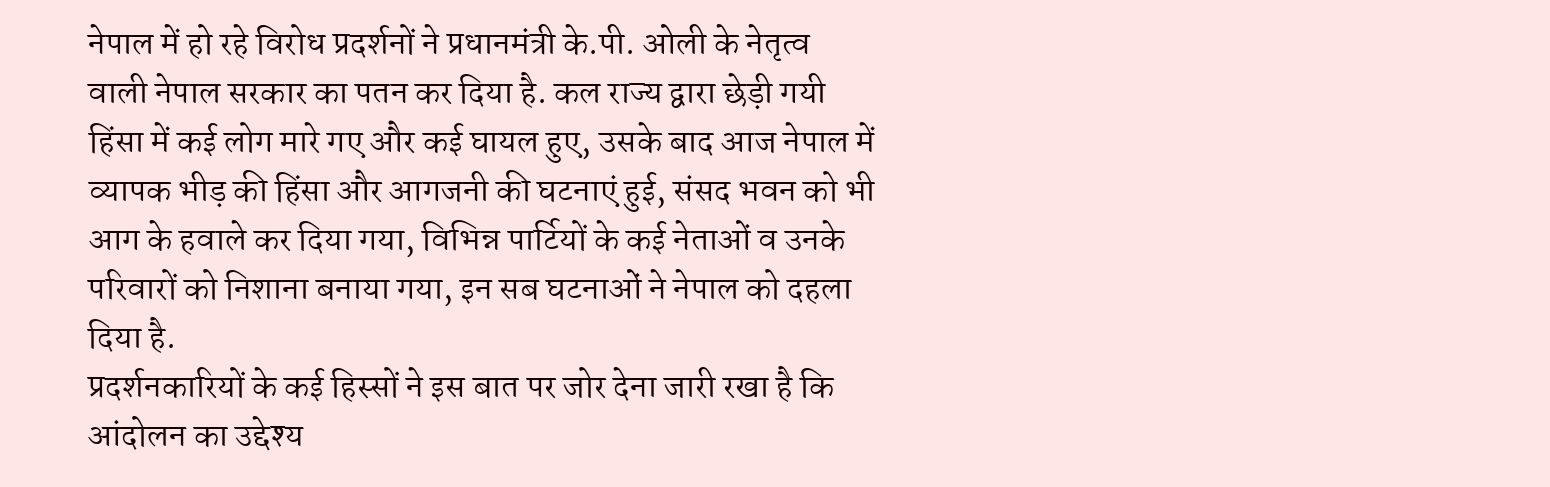नेपाल में हो रहे विरोध प्रदर्शनों ने प्रधानमंत्री के.पी. ओली के नेतृत्व वाली नेपाल सरकार का पतन कर दिया है. कल राज्य द्वारा छेड़ी गयी हिंसा में कई लोग मारे गए और कई घायल हुए, उसके बाद आज नेपाल में व्यापक भीड़ की हिंसा और आगजनी की घटनाएं हुई, संसद भवन को भी आग के हवाले कर दिया गया, विभिन्न पार्टियों के कई नेताओं व उनके परिवारों को निशाना बनाया गया, इन सब घटनाओं ने नेपाल को दहला दिया है.
प्रदर्शनकारियों के कई हिस्सों ने इस बात पर जोर देना जारी रखा है कि आंदोलन का उद्देश्य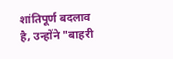शांतिपूर्ण बदलाव है, उन्होंने "बाहरी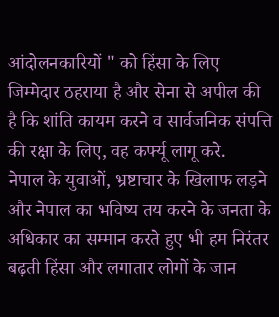आंदोलनकारियों " को हिंसा के लिए जिम्मेदार ठहराया है और सेना से अपील की है कि शांति कायम करने व सार्वजनिक संपत्ति की रक्षा के लिए, वह कर्फ्यू लागू करे.
नेपाल के युवाओं, भ्रष्टाचार के खिलाफ लड़ने और नेपाल का भविष्य तय करने के जनता के अधिकार का सम्मान करते हुए भी हम निरंतर बढ़ती हिंसा और लगातार लोगों के जान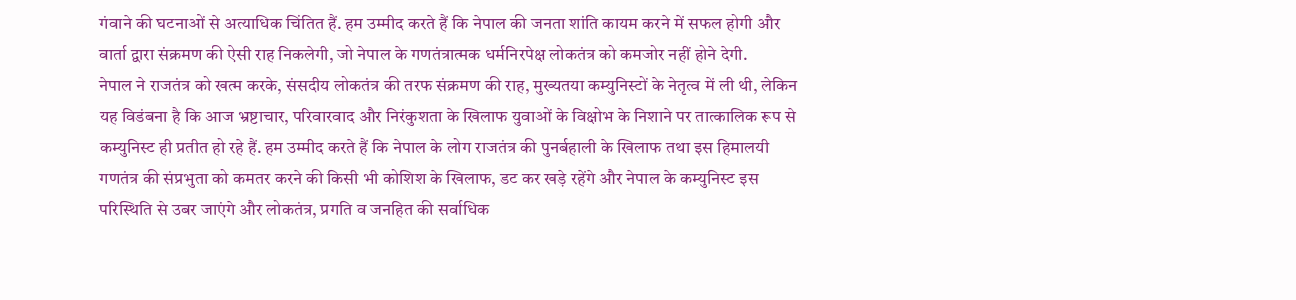गंवाने की घटनाओं से अत्याधिक चिंतित हैं. हम उम्मीद करते हैं कि नेपाल की जनता शांति कायम करने में सफल होगी और वार्ता द्वारा संक्रमण की ऐसी राह निकलेगी, जो नेपाल के गणतंत्रात्मक धर्मनिरपेक्ष लोकतंत्र को कमजोर नहीं होने देगी.
नेपाल ने राजतंत्र को खत्म करके, संसदीय लोकतंत्र की तरफ संक्रमण की राह, मुख्यतया कम्युनिस्टों के नेतृत्व में ली थी, लेकिन यह विडंबना है कि आज भ्रष्टाचार, परिवारवाद और निरंकुशता के खिलाफ युवाओं के विक्षोभ के निशाने पर तात्कालिक रूप से कम्युनिस्ट ही प्रतीत हो रहे हैं. हम उम्मीद करते हैं कि नेपाल के लोग राजतंत्र की पुनर्बहाली के खिलाफ तथा इस हिमालयी गणतंत्र की संप्रभुता को कमतर करने की किसी भी कोशिश के खिलाफ, डट कर खड़े रहेंगे और नेपाल के कम्युनिस्ट इस परिस्थिति से उबर जाएंगे और लोकतंत्र, प्रगति व जनहित की सर्वाधिक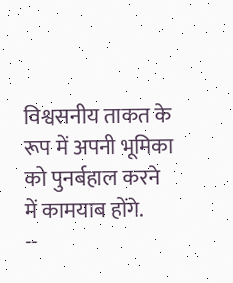विश्वसनीय ताकत के रूप में अपनी भूमिका को पुनर्बहाल करने में कामयाब होंगे.
--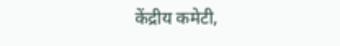केंद्रीय कमेटी,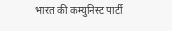भारत की कम्युनिस्ट पार्टी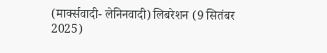(मार्क्सवादी- लेनिनवादी) लिबरेशन (9 सितंबर 2025)